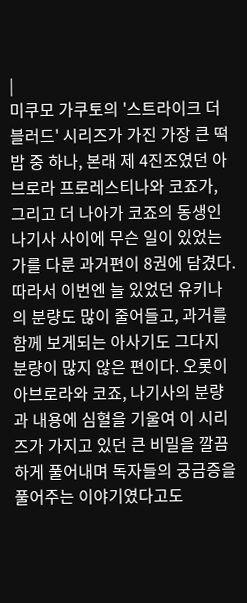|
미쿠모 가쿠토의 '스트라이크 더 블러드' 시리즈가 가진 가장 큰 떡밥 중 하나, 본래 제 4진조였던 아브로라 프로레스티나와 코죠가, 그리고 더 나아가 코죠의 동생인 나기사 사이에 무슨 일이 있었는가를 다룬 과거편이 8권에 담겼다. 따라서 이번엔 늘 있었던 유키나의 분량도 많이 줄어들고, 과거를 함께 보게되는 아사기도 그다지 분량이 많지 않은 편이다. 오롯이 아브로라와 코죠, 나기사의 분량과 내용에 심혈을 기울여 이 시리즈가 가지고 있던 큰 비밀을 깔끔하게 풀어내며 독자들의 궁금증을 풀어주는 이야기였다고도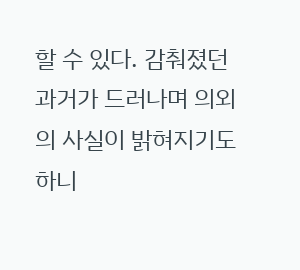할 수 있다. 감춰졌던 과거가 드러나며 의외의 사실이 밝혀지기도 하니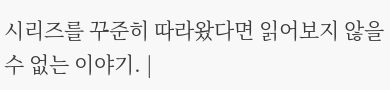시리즈를 꾸준히 따라왔다면 읽어보지 않을 수 없는 이야기. |